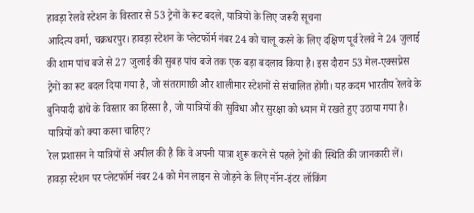हावड़ा रेलवे स्टेशन के विस्तार से 53 ट्रेनों के रूट बदले, यात्रियों के लिए जरूरी सूचना
आदित्य वर्मा, चक्रधरपुर। हावड़ा स्टेशन के प्लेटफॉर्म नंबर 24 को चालू करने के लिए दक्षिण पूर्व रेलवे ने 24 जुलाई की शाम पांच बजे से 27 जुलाई की सुबह पांच बजे तक एक बड़ा बदलाव किया है। इस दौरान 53 मेल-एक्सप्रेस ट्रेनों का रूट बदल दिया गया है, जो संतरागाछी और शालीमार स्टेशनों से संचालित होंगी। यह कदम भारतीय रेलवे के बुनियादी ढांचे के विस्तार का हिस्सा है, जो यात्रियों की सुविधा और सुरक्षा को ध्यान में रखते हुए उठाया गया है।
यात्रियों को क्या करना चाहिए?
रेल प्रशासन ने यात्रियों से अपील की है कि वे अपनी यात्रा शुरू करने से पहले ट्रेनों की स्थिति की जानकारी लें। हावड़ा स्टेशन पर प्लेटफॉर्म नंबर 24 को मेन लाइन से जोड़ने के लिए नॉन-इंटर लॉकिंग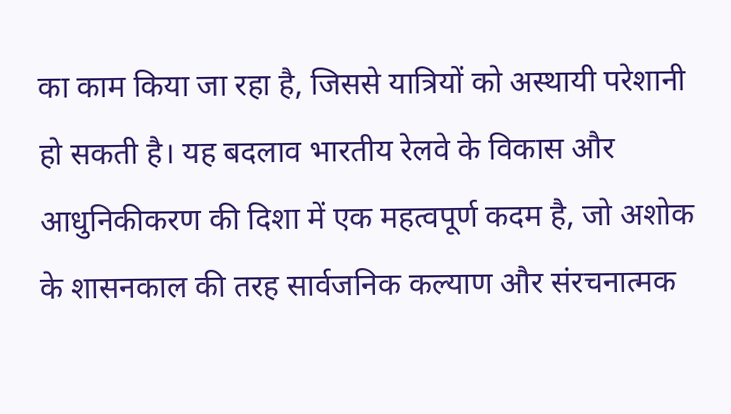का काम किया जा रहा है, जिससे यात्रियों को अस्थायी परेशानी हो सकती है। यह बदलाव भारतीय रेलवे के विकास और आधुनिकीकरण की दिशा में एक महत्वपूर्ण कदम है, जो अशोक के शासनकाल की तरह सार्वजनिक कल्याण और संरचनात्मक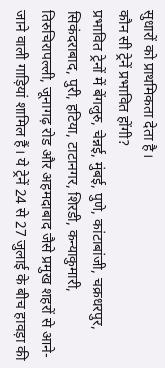सुधारों को प्राथमिकता देता है।
कौन सी ट्रेनें प्रभावित होंगी?
प्रभावित ट्रेनों में बेंगलुरु, चेन्नई, मुंबई, पुणे, कांटाबांजी, चक्रधरपुर, सिकंदराबाद, पुरी, हटिया, टाटानगर, शिरडी, कन्याकुमारी, तिरुचिरापल्ली, जूनागढ़ रोड और अहमदाबाद जैसे प्रमुख शहरों से आने-जाने वाली गाड़ियां शामिल हैं। ये ट्रेनें 24 से 27 जुलाई के बीच हावड़ा की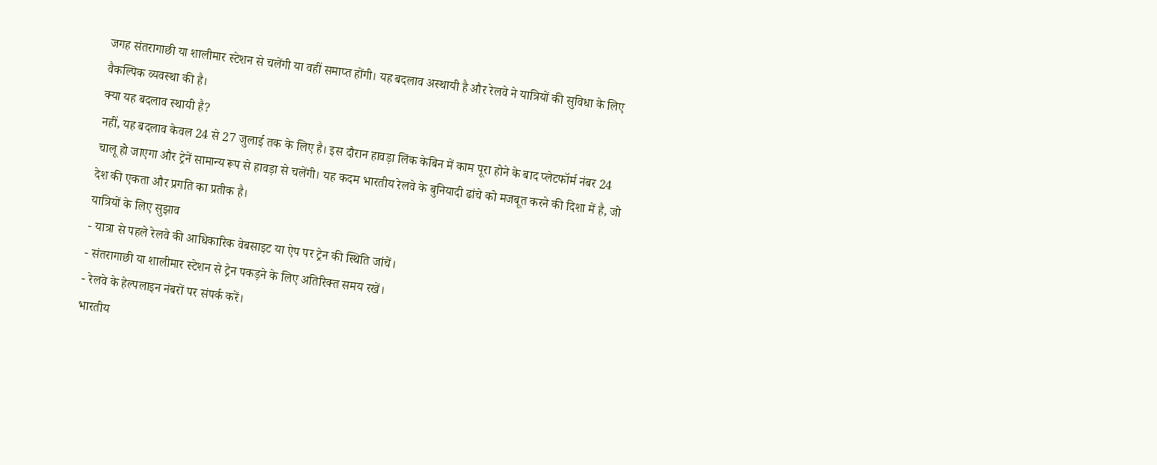जगह संतरागाछी या शालीमार स्टेशन से चलेंगी या वहीं समाप्त होंगी। यह बदलाव अस्थायी है और रेलवे ने यात्रियों की सुविधा के लिए वैकल्पिक व्यवस्था की है।
क्या यह बदलाव स्थायी है?
नहीं, यह बदलाव केवल 24 से 27 जुलाई तक के लिए है। इस दौरान हावड़ा लिंक केबिन में काम पूरा होने के बाद प्लेटफॉर्म नंबर 24 चालू हो जाएगा और ट्रेनें सामान्य रूप से हावड़ा से चलेंगी। यह कदम भारतीय रेलवे के बुनियादी ढांचे को मजबूत करने की दिशा में है, जो देश की एकता और प्रगति का प्रतीक है।
यात्रियों के लिए सुझाव
- यात्रा से पहले रेलवे की आधिकारिक वेबसाइट या ऐप पर ट्रेन की स्थिति जांचें।
- संतरागाछी या शालीमार स्टेशन से ट्रेन पकड़ने के लिए अतिरिक्त समय रखें।
- रेलवे के हेल्पलाइन नंबरों पर संपर्क करें।
भारतीय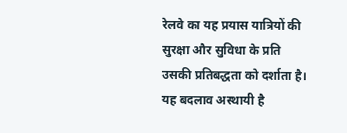रेलवे का यह प्रयास यात्रियों की सुरक्षा और सुविधा के प्रति उसकी प्रतिबद्धता को दर्शाता है। यह बदलाव अस्थायी है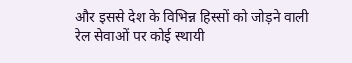और इससे देश के विभिन्न हिस्सों को जोड़ने वाली रेल सेवाओं पर कोई स्थायी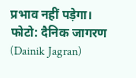प्रभाव नहीं पड़ेगा।
फोटो: दैनिक जागरण (Dainik Jagran)